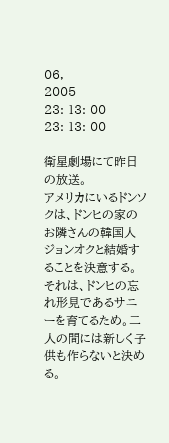06,
2005
23: 13: 00
23: 13: 00

衛星劇場にて昨日の放送。
アメリカにいるドンソクは、ドンヒの家のお隣さんの韓国人ジョンオクと結婚することを決意する。それは、ドンヒの忘れ形見であるサニーを育てるため。二人の間には新しく子供も作らないと決める。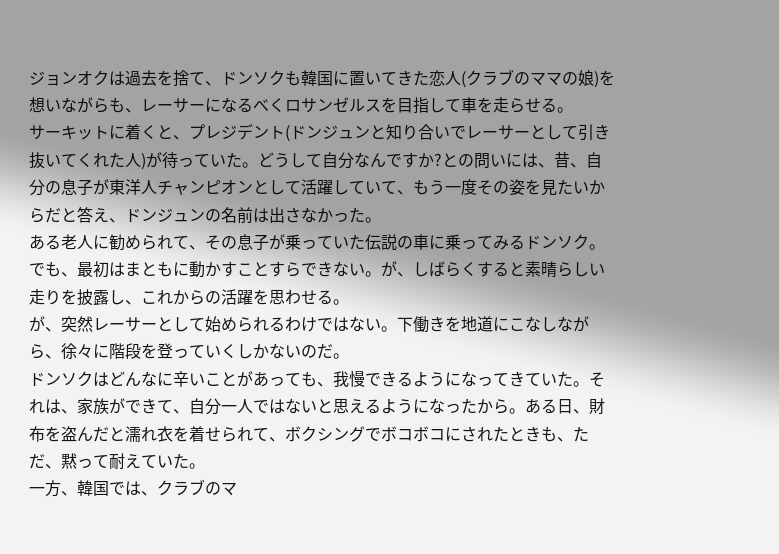ジョンオクは過去を捨て、ドンソクも韓国に置いてきた恋人(クラブのママの娘)を想いながらも、レーサーになるべくロサンゼルスを目指して車を走らせる。
サーキットに着くと、プレジデント(ドンジュンと知り合いでレーサーとして引き抜いてくれた人)が待っていた。どうして自分なんですか?との問いには、昔、自分の息子が東洋人チャンピオンとして活躍していて、もう一度その姿を見たいからだと答え、ドンジュンの名前は出さなかった。
ある老人に勧められて、その息子が乗っていた伝説の車に乗ってみるドンソク。でも、最初はまともに動かすことすらできない。が、しばらくすると素晴らしい走りを披露し、これからの活躍を思わせる。
が、突然レーサーとして始められるわけではない。下働きを地道にこなしながら、徐々に階段を登っていくしかないのだ。
ドンソクはどんなに辛いことがあっても、我慢できるようになってきていた。それは、家族ができて、自分一人ではないと思えるようになったから。ある日、財布を盗んだと濡れ衣を着せられて、ボクシングでボコボコにされたときも、ただ、黙って耐えていた。
一方、韓国では、クラブのマ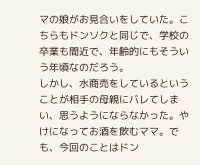マの娘がお見合いをしていた。こちらもドンソクと同じで、学校の卒業も間近で、年齢的にもそういう年頃なのだろう。
しかし、水商売をしているということが相手の母親にバレてしまい、思うようにならなかった。やけになってお酒を飲むママ。でも、今回のことはドン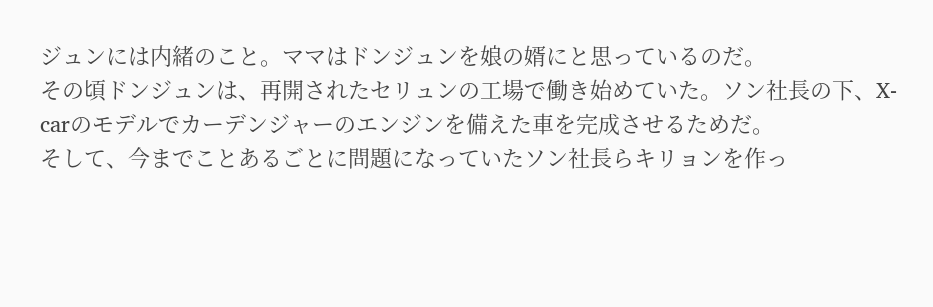ジュンには内緒のこと。ママはドンジュンを娘の婿にと思っているのだ。
その頃ドンジュンは、再開されたセリュンの工場で働き始めていた。ソン社長の下、X-carのモデルでカーデンジャーのエンジンを備えた車を完成させるためだ。
そして、今までことあるごとに問題になっていたソン社長らキリョンを作っ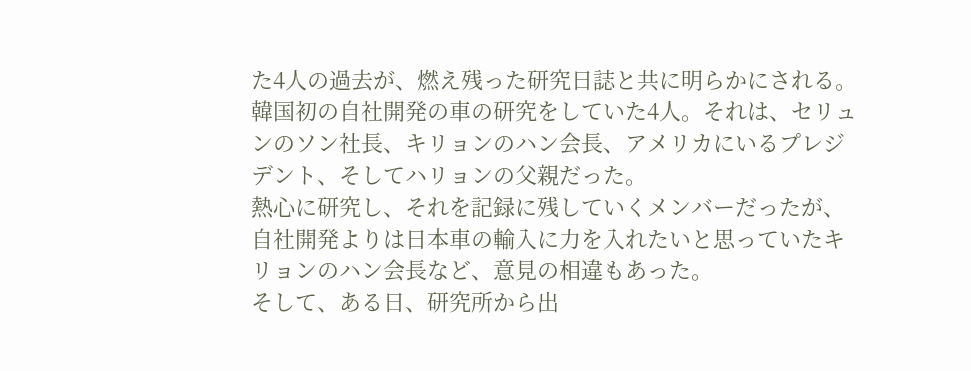た4人の過去が、燃え残った研究日誌と共に明らかにされる。
韓国初の自社開発の車の研究をしていた4人。それは、セリュンのソン社長、キリョンのハン会長、アメリカにいるプレジデント、そしてハリョンの父親だった。
熱心に研究し、それを記録に残していくメンバーだったが、自社開発よりは日本車の輸入に力を入れたいと思っていたキリョンのハン会長など、意見の相違もあった。
そして、ある日、研究所から出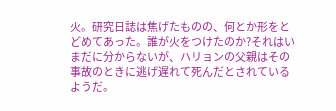火。研究日誌は焦げたものの、何とか形をとどめてあった。誰が火をつけたのか?それはいまだに分からないが、ハリョンの父親はその事故のときに逃げ遅れて死んだとされているようだ。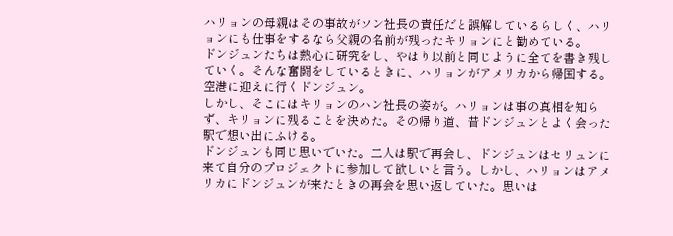ハリョンの母親はその事故がソン社長の責任だと誤解しているらしく、ハリョンにも仕事をするなら父親の名前が残ったキリョンにと勧めている。
ドンジュンたちは熱心に研究をし、やはり以前と同じように全てを書き残していく。そんな奮闘をしているときに、ハリョンがアメリカから帰国する。空港に迎えに行くドンジュン。
しかし、そこにはキリョンのハン社長の姿が。ハリョンは事の真相を知らず、キリョンに残ることを決めた。その帰り道、昔ドンジュンとよく会った駅で想い出にふける。
ドンジュンも同じ思いでいた。二人は駅で再会し、ドンジュンはセリュンに来て自分のプロジェクトに参加して欲しいと言う。しかし、ハリョンはアメリカにドンジュンが来たときの再会を思い返していた。思いは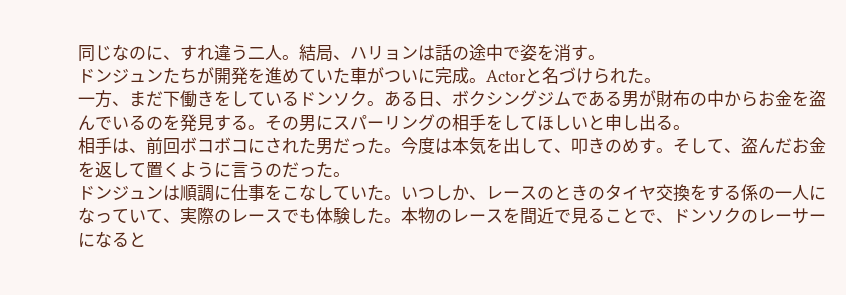同じなのに、すれ違う二人。結局、ハリョンは話の途中で姿を消す。
ドンジュンたちが開発を進めていた車がついに完成。Actorと名づけられた。
一方、まだ下働きをしているドンソク。ある日、ボクシングジムである男が財布の中からお金を盗んでいるのを発見する。その男にスパーリングの相手をしてほしいと申し出る。
相手は、前回ボコボコにされた男だった。今度は本気を出して、叩きのめす。そして、盗んだお金を返して置くように言うのだった。
ドンジュンは順調に仕事をこなしていた。いつしか、レースのときのタイヤ交換をする係の一人になっていて、実際のレースでも体験した。本物のレースを間近で見ることで、ドンソクのレーサーになると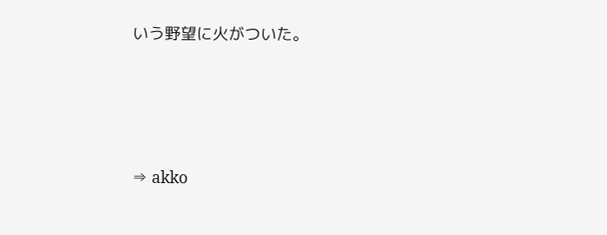いう野望に火がついた。




⇒ akko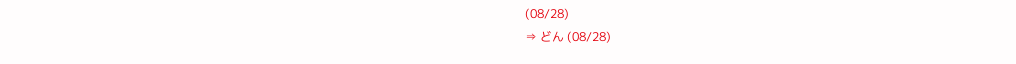(08/28)
⇒ どん (08/28)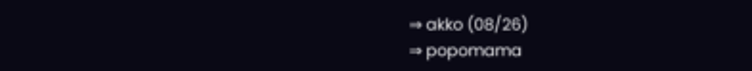⇒ akko (08/26)
⇒ popomama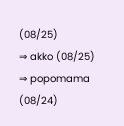(08/25)
⇒ akko (08/25)
⇒ popomama (08/24)